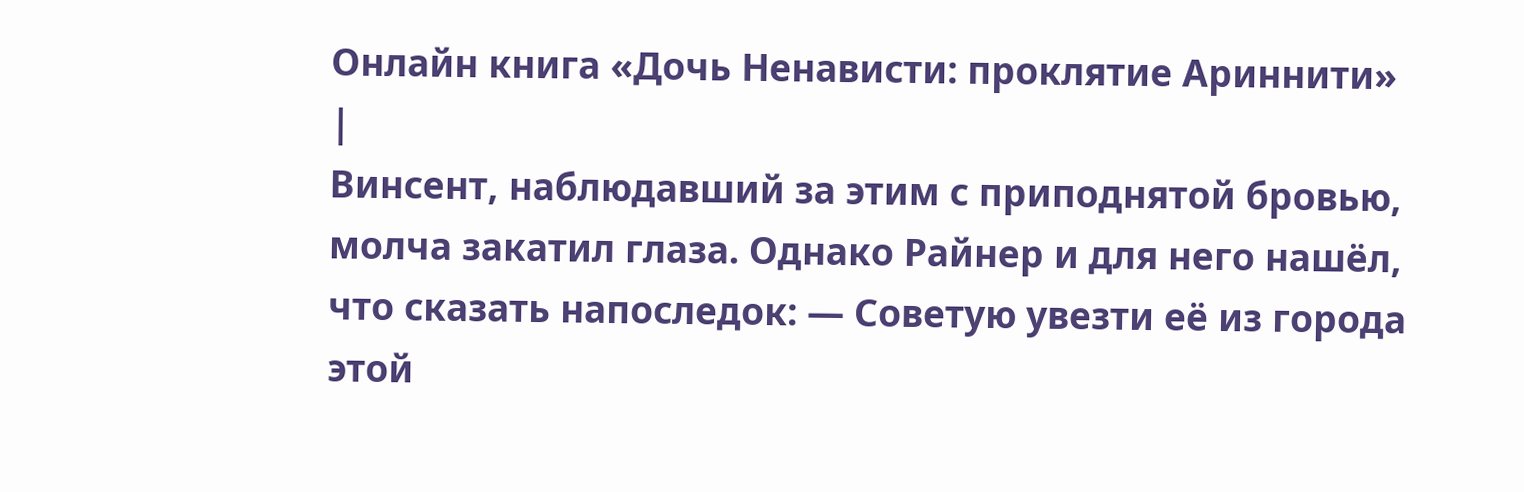Онлайн книга «Дочь Ненависти: проклятие Ариннити»
|
Винсент, наблюдавший за этим с приподнятой бровью, молча закатил глаза. Однако Райнер и для него нашёл, что сказать напоследок: — Советую увезти её из города этой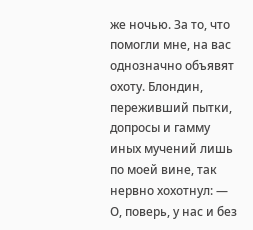же ночью. За то, что помогли мне, на вас однозначно объявят охоту. Блондин, переживший пытки, допросы и гамму иных мучений лишь по моей вине, так нервно хохотнул: — О, поверь, у нас и без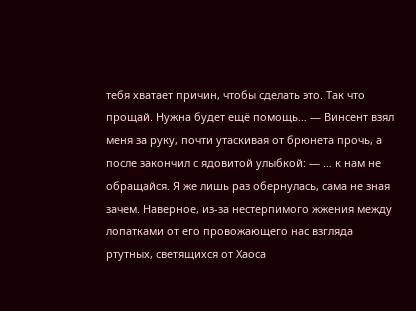тебя хватает причин, чтобы сделать это. Так что прощай. Нужна будет ещё помощь… — Винсент взял меня за руку, почти утаскивая от брюнета прочь, а после закончил с ядовитой улыбкой: — … к нам не обращайся. Я же лишь раз обернулась, сама не зная зачем. Наверное, из-за нестерпимого жжения между лопатками от его провожающего нас взгляда ртутных, светящихся от Хаоса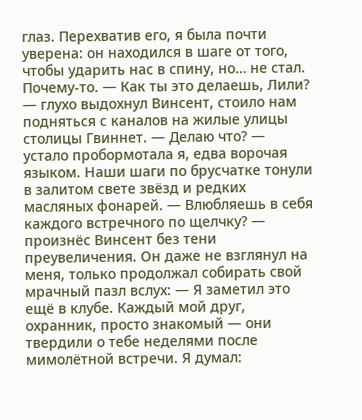глаз. Перехватив его, я была почти уверена: он находился в шаге от того, чтобы ударить нас в спину, но… не стал. Почему-то. — Как ты это делаешь, Лили? — глухо выдохнул Винсент, стоило нам подняться с каналов на жилые улицы столицы Гвиннет. — Делаю что? — устало пробормотала я, едва ворочая языком. Наши шаги по брусчатке тонули в залитом свете звёзд и редких масляных фонарей. — Влюбляешь в себя каждого встречного по щелчку? — произнёс Винсент без тени преувеличения. Он даже не взглянул на меня, только продолжал собирать свой мрачный пазл вслух: — Я заметил это ещё в клубе. Каждый мой друг, охранник, просто знакомый — они твердили о тебе неделями после мимолётной встречи. Я думал: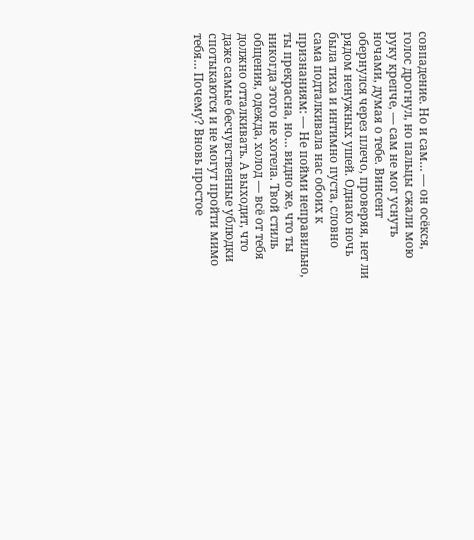совпадение. Но и сам… — он осёкся, голос дрогнул, но пальцы сжали мою руку крепче, — сам не мог уснуть ночами, думая о тебе. Винсент обернулся через плечо, проверяя, нет ли рядом ненужных ушей. Однако ночь была тиха и интимно пуста, словно сама подталкивала нас обоих к признаниям: — Не пойми неправильно, ты прекрасна, но… видно же, что ты никогда этого не хотела. Твой стиль общения, одежда, холод — всё от тебя должно отталкивать. А выходит, что даже самые бесчувственные ублюдки спотыкаются и не могут пройти мимо тебя… Почему? Вновь простое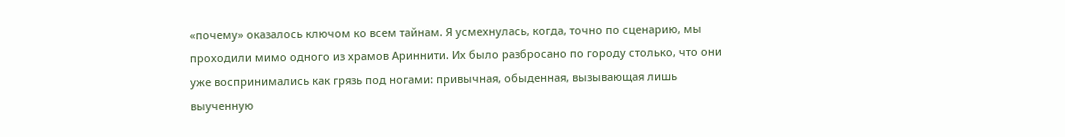«почему» оказалось ключом ко всем тайнам. Я усмехнулась, когда, точно по сценарию, мы проходили мимо одного из храмов Ариннити. Их было разбросано по городу столько, что они уже воспринимались как грязь под ногами: привычная, обыденная, вызывающая лишь выученную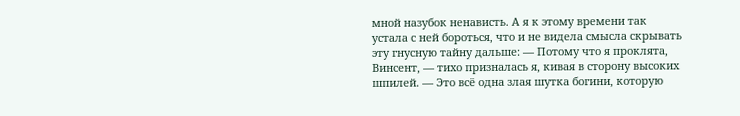мной назубок ненависть. А я к этому времени так устала с ней бороться, что и не видела смысла скрывать эту гнусную тайну дальше: — Потому что я проклята, Винсент, — тихо призналась я, кивая в сторону высоких шпилей. — Это всё одна злая шутка богини, которую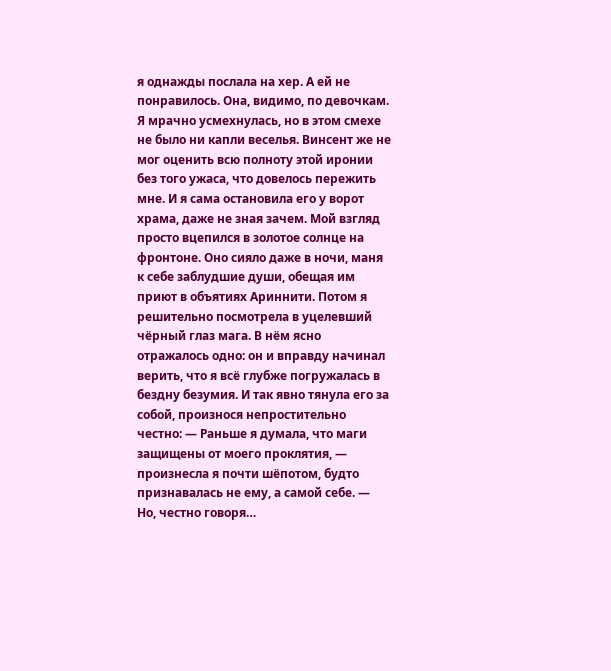я однажды послала на хер. А ей не понравилось. Она, видимо, по девочкам. Я мрачно усмехнулась, но в этом смехе не было ни капли веселья. Винсент же не мог оценить всю полноту этой иронии без того ужаса, что довелось пережить мне. И я сама остановила его у ворот храма, даже не зная зачем. Мой взгляд просто вцепился в золотое солнце на фронтоне. Оно сияло даже в ночи, маня к себе заблудшие души, обещая им приют в объятиях Ариннити. Потом я решительно посмотрела в уцелевший чёрный глаз мага. В нём ясно отражалось одно: он и вправду начинал верить, что я всё глубже погружалась в бездну безумия. И так явно тянула его за собой, произнося непростительно честно: — Раньше я думала, что маги защищены от моего проклятия, — произнесла я почти шёпотом, будто признавалась не ему, а самой себе. — Но, честно говоря…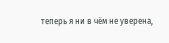теперь я ни в чём не уверена,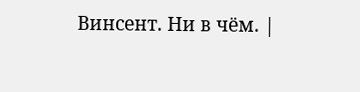Винсент. Ни в чём. |